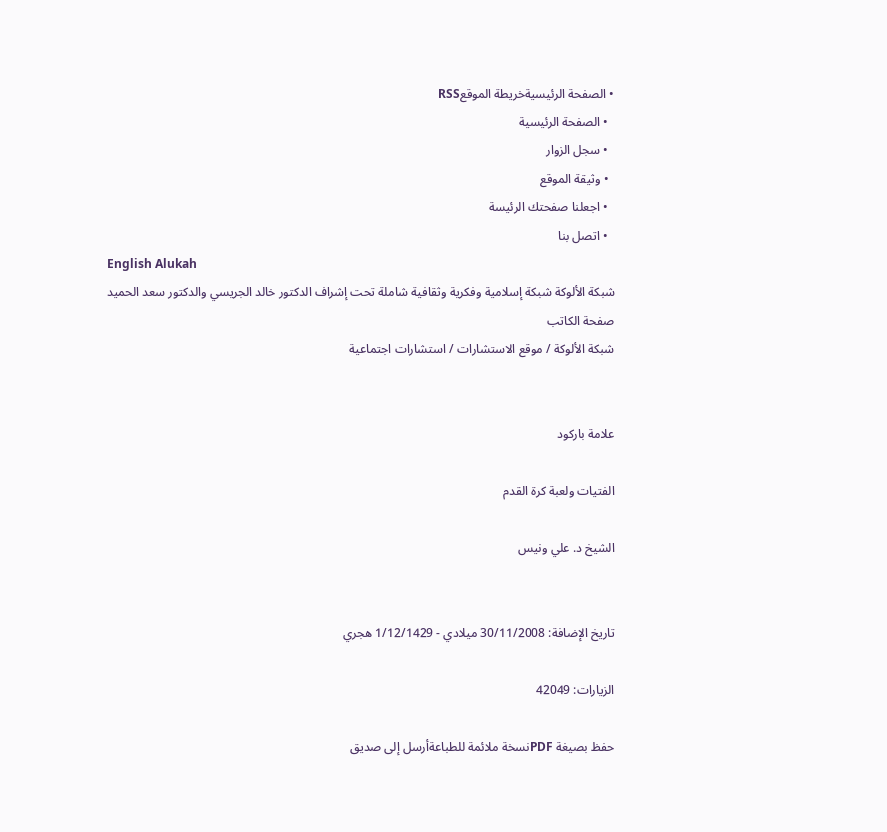• الصفحة الرئيسيةخريطة الموقعRSS
  • الصفحة الرئيسية
  • سجل الزوار
  • وثيقة الموقع
  • اجعلنا صفحتك الرئيسة
  • اتصل بنا
English Alukah
شبكة الألوكة شبكة إسلامية وفكرية وثقافية شاملة تحت إشراف الدكتور خالد الجريسي والدكتور سعد الحميد
صفحة الكاتب
شبكة الألوكة / موقع الاستشارات / استشارات اجتماعية


علامة باركود

الفتيات ولعبة كرة القدم

الشيخ د. علي ونيس


تاريخ الإضافة: 30/11/2008 ميلادي - 1/12/1429 هجري

الزيارات: 42049

حفظ بصيغة PDFنسخة ملائمة للطباعةأرسل إلى صديق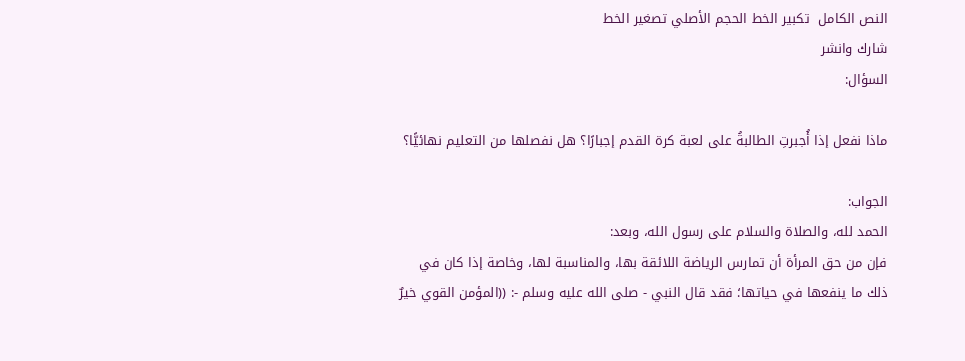النص الكامل  تكبير الخط الحجم الأصلي تصغير الخط
شارك وانشر
السؤال:

ماذا نفعل إذا أُجبرتِ الطالبةُ على لعبة كرة القدم إجبارًا؟ هل نفصلها من التعليم نهائيًّا؟

الجواب:
الحمد لله، والصلاة والسلام على رسول الله، وبعد:
فإن من حق المرأة أن تمارس الرياضة اللائقة بها، والمناسبة لها، وخاصة إذا كان في ذلك ما ينفعها في حياتها؛ فقد قال النبي - صلى الله عليه وسلم -: ((المؤمن القوي خيرٌ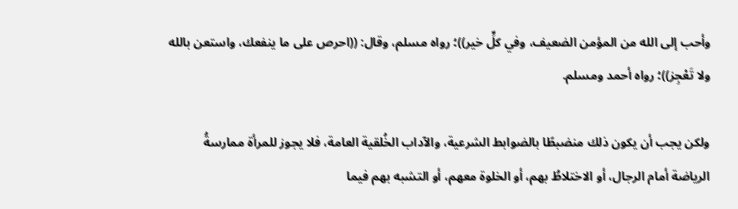وأحب إلى الله من المؤمن الضعيف، وفي كلٍّ خير))؛ رواه مسلم، وقال: ((احرص على ما ينفعك، واستعن بالله ولا تَعْجِز))؛ رواه أحمد ومسلم.

ولكن يجب أن يكون ذلك منضبطًا بالضوابط الشرعية، والآداب الخُلقية العامة، فلا يجوز للمرأة ممارسةُ الرياضة أمام الرجال، أو الاختلاطُ بهم، أو الخلوة معهم، أو التشبه بهم فيما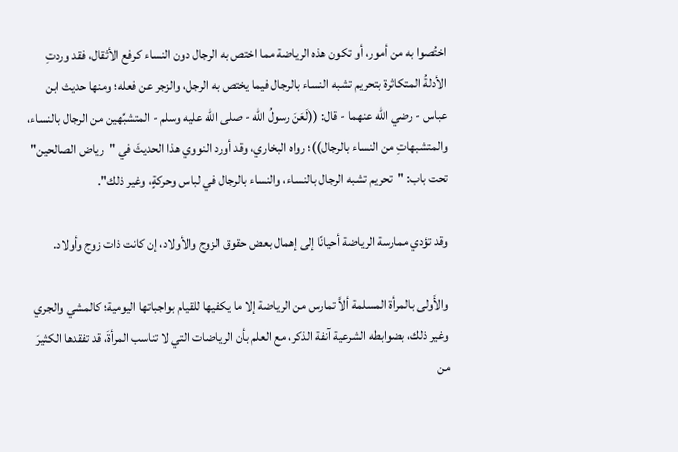اختُصوا به من أمور، أو تكون هذه الرياضة مما اختص به الرجال دون النساء كرفع الأثقال، فقد وردتِ الأدلةُ المتكاثرة بتحريم تشبه النساء بالرجال فيما يختص به الرجل، والزجر عن فعله؛ ومنها حديث ابن عباس - رضي الله عنهما - قال: ((لَعَنَ رسولُ الله - صلى الله عليه وسلم - المتشبِّهين من الرجال بالنساء، والمتشبهاتِ من النساء بالرجال))؛ رواه البخاري، وقد أورد النووي هذا الحديثَ في "رياض الصالحين" تحت باب: "تحريم تشبه الرجال بالنساء، والنساء بالرجال في لباس وحركةٍ، وغير ذلك".

وقد تؤدي ممارسة الرياضة أحيانًا إلى إهمال بعض حقوق الزوج والأولاد، إن كانت ذات زوج وأولاد.

والأَولى بالمرأة المسلمة ألاَّ تمارس من الرياضة إلا ما يكفيها للقيام بواجباتها اليومية؛ كالمشي والجري وغير ذلك، بضوابطه الشرعية آنفة الذكر، مع العلم بأن الرياضات التي لا تناسب المرأةَ، قد تفقدها الكثيرَ من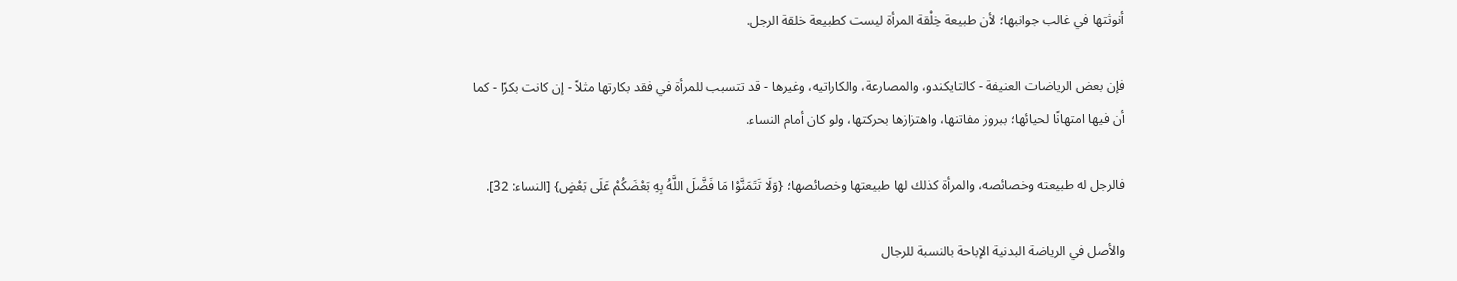أنوثتها في غالب جوانبها؛ لأن طبيعة خِلْقة المرأة ليست كطبيعة خلقة الرجل.

فإن بعض الرياضات العنيفة - كالتايكندو، والمصارعة، والكاراتيه، وغيرها - قد تتسبب للمرأة في فقد بكارتها مثلاً - إن كانت بكرًا - كما أن فيها امتهانًا لحيائها؛ ببروز مفاتنها، واهتزازها بحركتها، ولو كان أمام النساء.

فالرجل له طبيعته وخصائصه، والمرأة كذلك لها طبيعتها وخصائصها؛ {وَلَا تَتَمَنَّوْا مَا فَضَّلَ اللَّهُ بِهِ بَعْضَكُمْ عَلَى بَعْضٍ} [النساء: 32].

والأصل في الرياضة البدنية الإباحة بالنسبة للرجال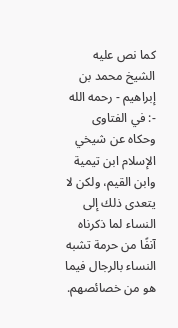كما نص عليه الشيخ محمد بن إبراهيم - رحمه الله -: في الفتاوى وحكاه عن شيخي الإسلام ابن تيمية وابن القيم، ولكن لا يتعدى ذلك إلى النساء لما ذكرناه آنفًا من حرمة تشبه النساء بالرجال فيما هو من خصائصهم.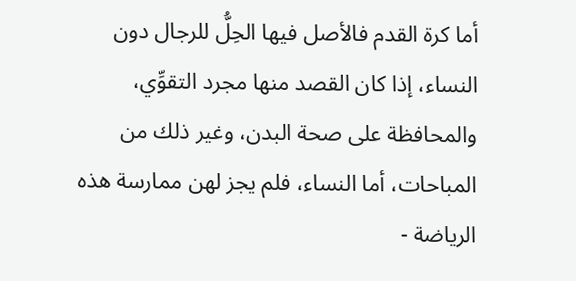أما كرة القدم فالأصل فيها الحِلُّ للرجال دون النساء، إذا كان القصد منها مجرد التقوِّي، والمحافظة على صحة البدن، وغير ذلك من المباحات، أما النساء، فلم يجز لهن ممارسة هذه الرياضة -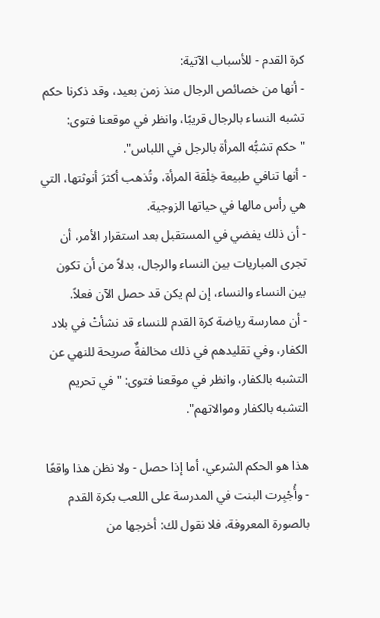كرة القدم - للأسباب الآتية:
- أنها من خصائص الرجال منذ زمن بعيد، وقد ذكرنا حكم تشبه النساء بالرجال قريبًا، وانظر في موقعنا فتوى: "حكم تشبُّه المرأة بالرجل في اللباس".
- أنها تنافي طبيعة خِلْقة المرأة، وتُذهب أكثرَ أنوثتها، التي هي رأس مالها في حياتها الزوجية.
- أن ذلك يفضي في المستقبل بعد استقرار الأمر، أن تجرى المباريات بين النساء والرجال، بدلاً من أن تكون بين النساء والنساء، إن لم يكن قد حصل الآن فعلاً.
- أن ممارسة رياضة كرة القدم للنساء قد نشأتْ في بلاد الكفار، وفي تقليدهم في ذلك مخالفةٌ صريحة للنهي عن التشبه بالكفار، وانظر في موقعنا فتوى: "في تحريم التشبه بالكفار وموالاتهم".

هذا هو الحكم الشرعي، أما إذا حصل - ولا نظن هذا واقعًا - وأُجْبِرت البنت في المدرسة على اللعب بكرة القدم بالصورة المعروفة، فلا نقول لك: أخرجها من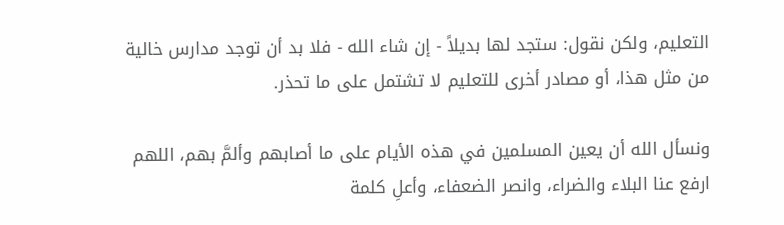التعليم، ولكن نقول: ستجد لها بديلاً - إن شاء الله - فلا بد أن توجد مدارس خالية من مثل هذا، أو مصادر أخرى للتعليم لا تشتمل على ما تحذر.

ونسأل الله أن يعين المسلمين في هذه الأيام على ما أصابهم وألمَّ بهم، اللهم ارفع عنا البلاء والضراء، وانصر الضعفاء، وأعلِ كلمة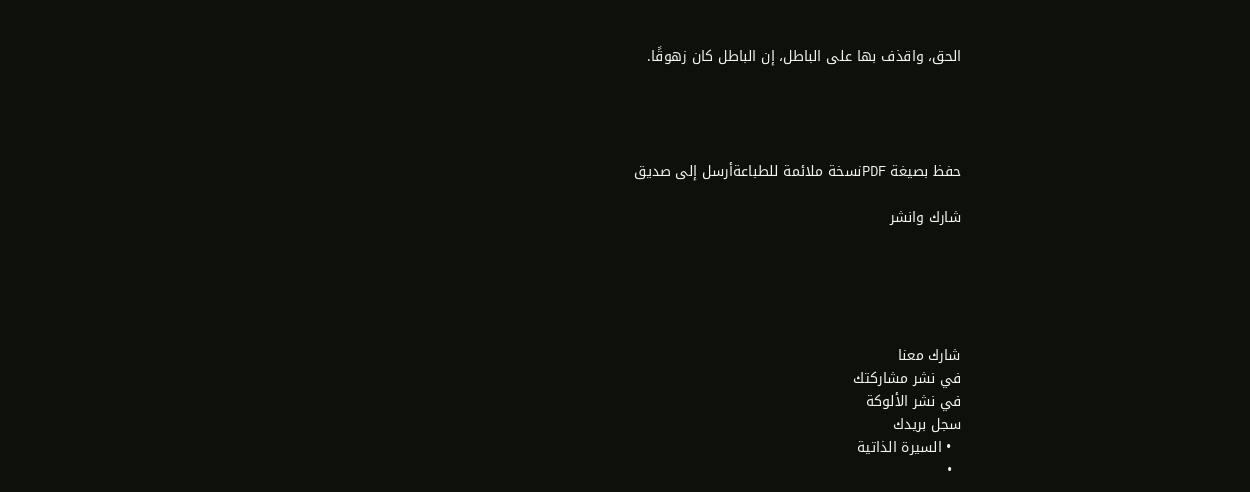الحق، واقذف بها على الباطل، إن الباطل كان زهوقًا.




حفظ بصيغة PDFنسخة ملائمة للطباعةأرسل إلى صديق

شارك وانشر





شارك معنا
في نشر مشاركتك
في نشر الألوكة
سجل بريدك
  • السيرة الذاتية
  •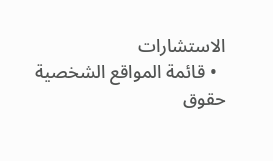الاستشارات
  • قائمة المواقع الشخصية
حقوق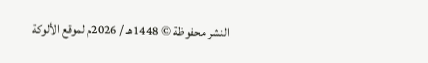النشر محفوظة © 1448هـ / 2026م لموقع الألوكة